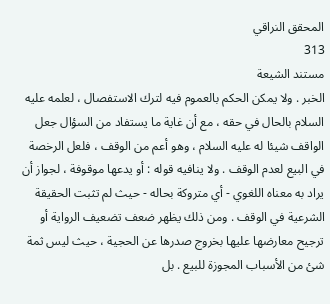المحقق النراقي
313
مستند الشيعة
الخبر . ولا يمكن الحكم بالعموم فيه لترك الاستفصال ، لعلمه عليه السلام بالحال في حقه ، مع أن غاية ما يستفاد من السؤال جعل الواقف شيئا له عليه السلام ، وهو أعم من الوقف ، فلعل الرخصة في البيع لعدم الوقف . ولا ينافيه قوله : أو يدعها موقوفة ، لجواز أن يراد به معناه اللغوي - أي متروكة بحاله - حيث لم تثبت الحقيقة الشرعية في الوقف . ومن ذلك يظهر ضعف تضعيف الرواية أو ترجيح معارضها عليها بخروج صدرها عن الحجية ، حيث ليس ثمة شئ من الأسباب المجوزة للبيع . بل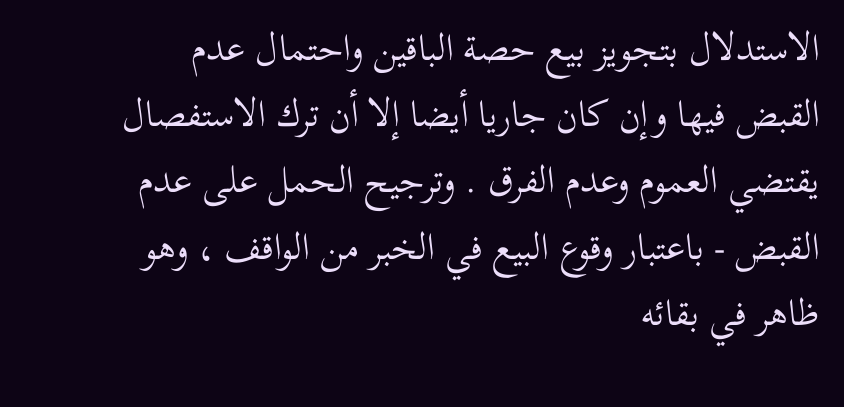الاستدلال بتجويز بيع حصة الباقين واحتمال عدم القبض فيها وإن كان جاريا أيضا إلا أن ترك الاستفصال يقتضي العموم وعدم الفرق . وترجيح الحمل على عدم القبض - باعتبار وقوع البيع في الخبر من الواقف ، وهو ظاهر في بقائه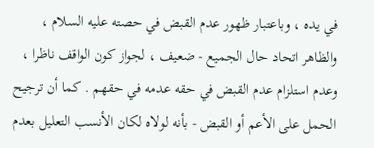في يده ، وباعتبار ظهور عدم القبض في حصته عليه السلام ، والظاهر اتحاد حال الجميع - ضعيف ، لجواز كون الواقف ناظرا ، وعدم استلزام عدم القبض في حقه عدمه في حقهم . كما أن ترجيح الحمل على الأعم أو القبض - بأنه لولاه لكان الأنسب التعليل بعدم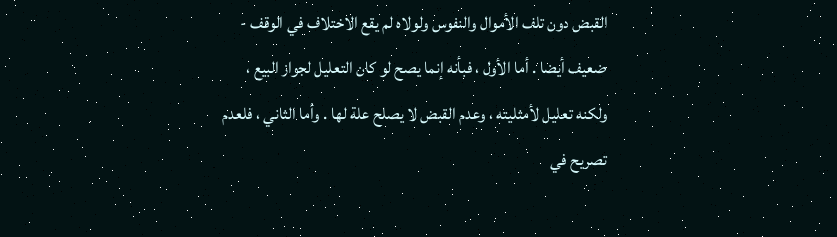القبض دون تلف الأموال والنفوس ولولاه لم يقع الاختلاف في الوقف - ضعيف أيضا . أما الأول ، فبأنه إنما يصح لو كان التعليل لجواز البيع ، ولكنه تعليل لأمثليته ، وعدم القبض لا يصلح علة لها . وأما الثاني ، فلعدم تصريح في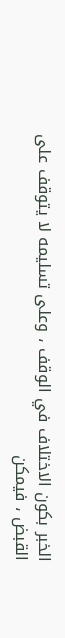الخبر بكون الاختلاف في الوقف ، وعلى تسليمه لا يتوقف على القبض ، فيمكن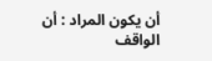أن يكون المراد : أن الواقف